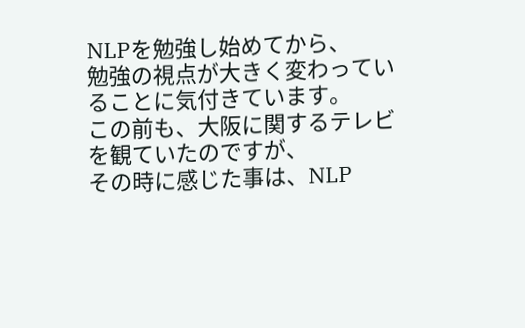NLPを勉強し始めてから、
勉強の視点が大きく変わっていることに気付きています。
この前も、大阪に関するテレビを観ていたのですが、
その時に感じた事は、NLP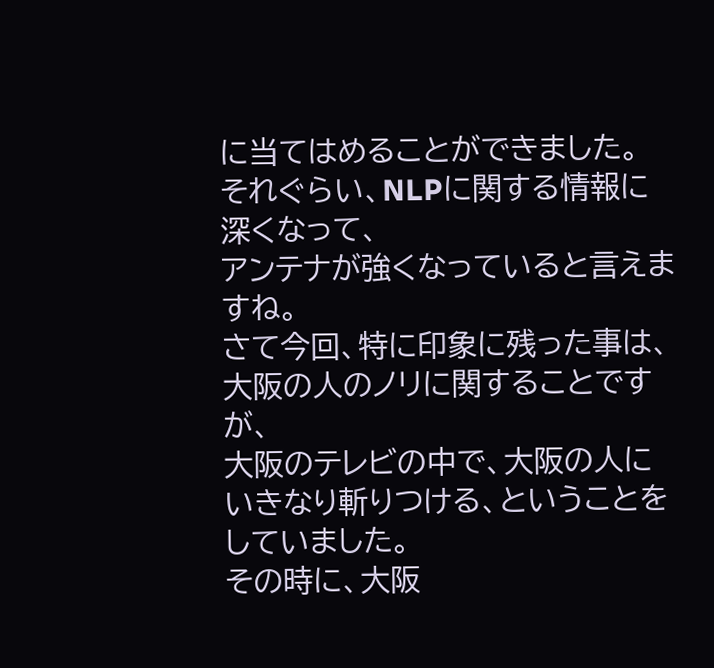に当てはめることができました。
それぐらい、NLPに関する情報に深くなって、
アンテナが強くなっていると言えますね。
さて今回、特に印象に残った事は、大阪の人のノリに関することですが、
大阪のテレビの中で、大阪の人にいきなり斬りつける、ということをしていました。
その時に、大阪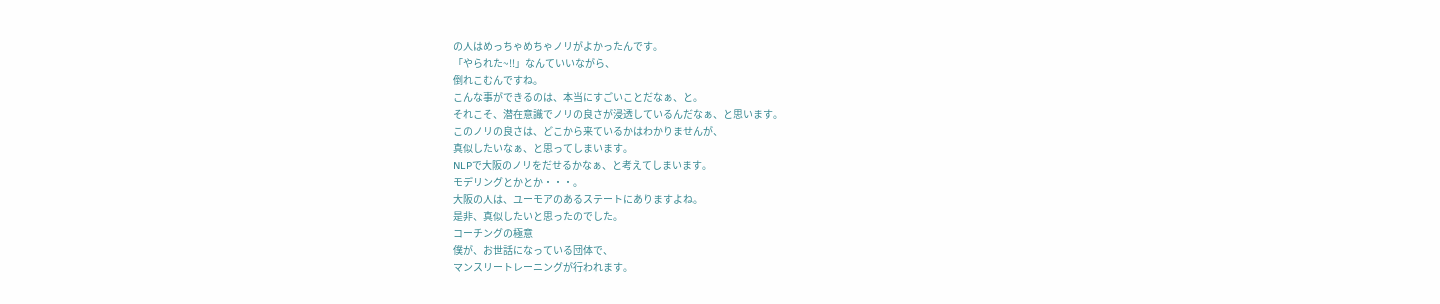の人はめっちゃめちゃノリがよかったんです。
「やられた~!!」なんていいながら、
倒れこむんですね。
こんな事ができるのは、本当にすごいことだなぁ、と。
それこそ、潜在意識でノリの良さが浸透しているんだなぁ、と思います。
このノリの良さは、どこから来ているかはわかりませんが、
真似したいなぁ、と思ってしまいます。
NLPで大阪のノリをだせるかなぁ、と考えてしまいます。
モデリングとかとか・・・。
大阪の人は、ユーモアのあるステートにありますよね。
是非、真似したいと思ったのでした。
コーチングの極意
僕が、お世話になっている団体で、
マンスリートレーニングが行われます。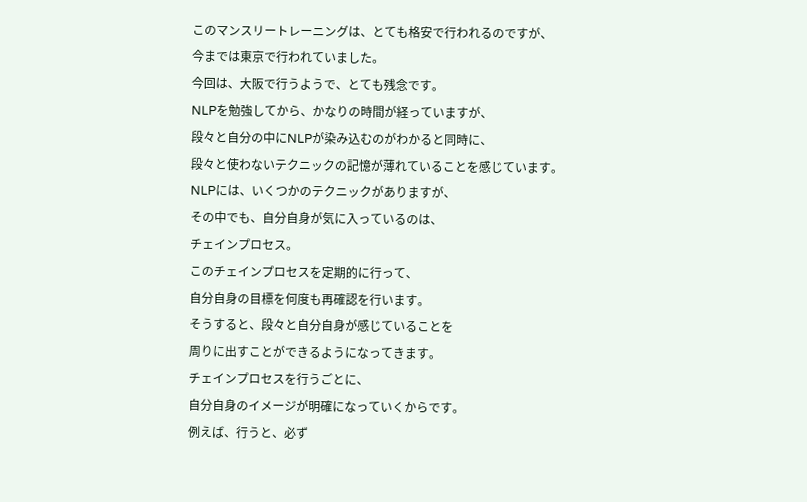このマンスリートレーニングは、とても格安で行われるのですが、
今までは東京で行われていました。
今回は、大阪で行うようで、とても残念です。
NLPを勉強してから、かなりの時間が経っていますが、
段々と自分の中にNLPが染み込むのがわかると同時に、
段々と使わないテクニックの記憶が薄れていることを感じています。
NLPには、いくつかのテクニックがありますが、
その中でも、自分自身が気に入っているのは、
チェインプロセス。
このチェインプロセスを定期的に行って、
自分自身の目標を何度も再確認を行います。
そうすると、段々と自分自身が感じていることを
周りに出すことができるようになってきます。
チェインプロセスを行うごとに、
自分自身のイメージが明確になっていくからです。
例えば、行うと、必ず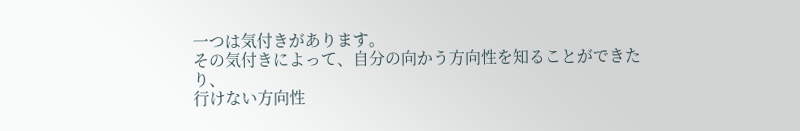一つは気付きがあります。
その気付きによって、自分の向かう方向性を知ることができたり、
行けない方向性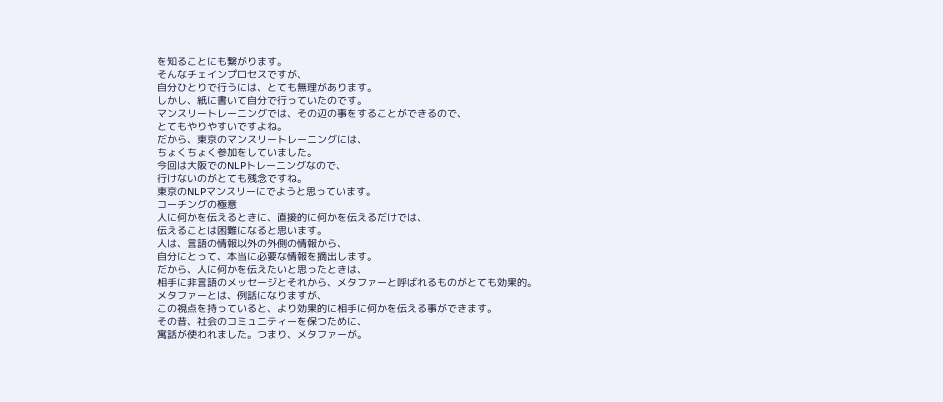を知ることにも繋がります。
そんなチェインプロセスですが、
自分ひとりで行うには、とても無理があります。
しかし、紙に書いて自分で行っていたのです。
マンスリートレーニングでは、その辺の事をすることができるので、
とてもやりやすいですよね。
だから、東京のマンスリートレーニングには、
ちょくちょく参加をしていました。
今回は大阪でのNLPトレーニングなので、
行けないのがとても残念ですね。
東京のNLPマンスリーにでようと思っています。
コーチングの極意
人に何かを伝えるときに、直接的に何かを伝えるだけでは、
伝えることは困難になると思います。
人は、言語の情報以外の外側の情報から、
自分にとって、本当に必要な情報を摘出します。
だから、人に何かを伝えたいと思ったときは、
相手に非言語のメッセージとそれから、メタファーと呼ばれるものがとても効果的。
メタファーとは、例話になりますが、
この視点を持っていると、より効果的に相手に何かを伝える事ができます。
その昔、社会のコミュニティーを保つために、
寓話が使われました。つまり、メタファーが。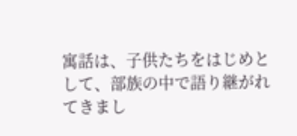寓話は、子供たちをはじめとして、部族の中で語り継がれてきまし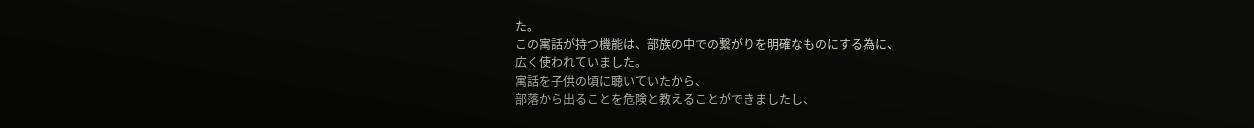た。
この寓話が持つ機能は、部族の中での繋がりを明確なものにする為に、
広く使われていました。
寓話を子供の頃に聴いていたから、
部落から出ることを危険と教えることができましたし、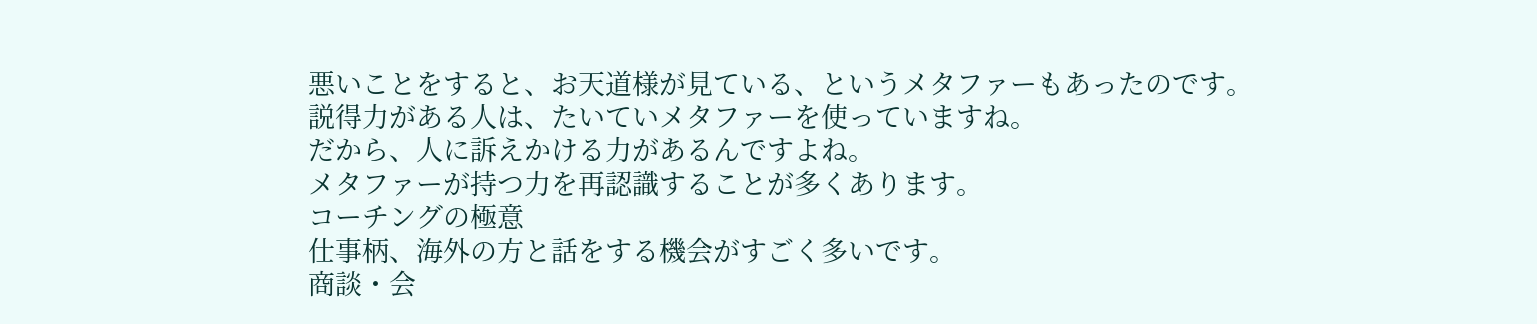悪いことをすると、お天道様が見ている、というメタファーもあったのです。
説得力がある人は、たいていメタファーを使っていますね。
だから、人に訴えかける力があるんですよね。
メタファーが持つ力を再認識することが多くあります。
コーチングの極意
仕事柄、海外の方と話をする機会がすごく多いです。
商談・会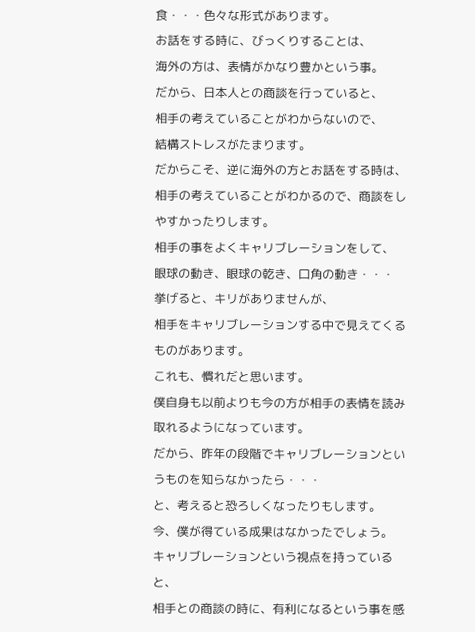食・・・色々な形式があります。
お話をする時に、びっくりすることは、
海外の方は、表情がかなり豊かという事。
だから、日本人との商談を行っていると、
相手の考えていることがわからないので、
結構ストレスがたまります。
だからこそ、逆に海外の方とお話をする時は、
相手の考えていることがわかるので、商談をしやすかったりします。
相手の事をよくキャリブレーションをして、
眼球の動き、眼球の乾き、口角の動き・・・
挙げると、キリがありませんが、
相手をキャリブレーションする中で見えてくるものがあります。
これも、慣れだと思います。
僕自身も以前よりも今の方が相手の表情を読み取れるようになっています。
だから、昨年の段階でキャリブレーションというものを知らなかったら・・・
と、考えると恐ろしくなったりもします。
今、僕が得ている成果はなかったでしょう。
キャリブレーションという視点を持っていると、
相手との商談の時に、有利になるという事を感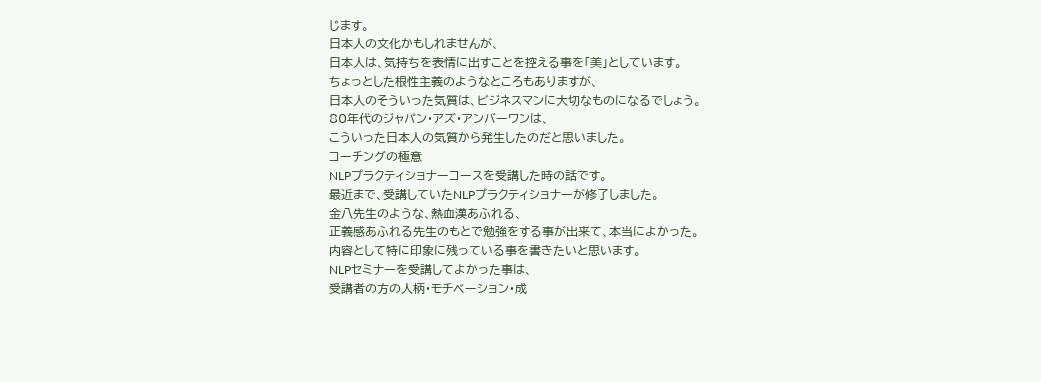じます。
日本人の文化かもしれませんが、
日本人は、気持ちを表情に出すことを控える事を「美」としています。
ちょっとした根性主義のようなところもありますが、
日本人のそういった気質は、ビジネスマンに大切なものになるでしょう。
80年代のジャパン・アズ・アンバーワンは、
こういった日本人の気質から発生したのだと思いました。
コーチングの極意
NLPプラクティショナーコースを受講した時の話です。
最近まで、受講していたNLPプラクティショナーが修了しました。
金八先生のような、熱血漢あふれる、
正義感あふれる先生のもとで勉強をする事が出来て、本当によかった。
内容として特に印象に残っている事を書きたいと思います。
NLPセミナーを受講してよかった事は、
受講者の方の人柄・モチベーション・成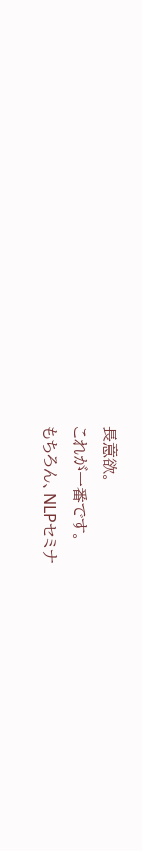長意欲。
これが一番です。
もちろん、NLPセミナ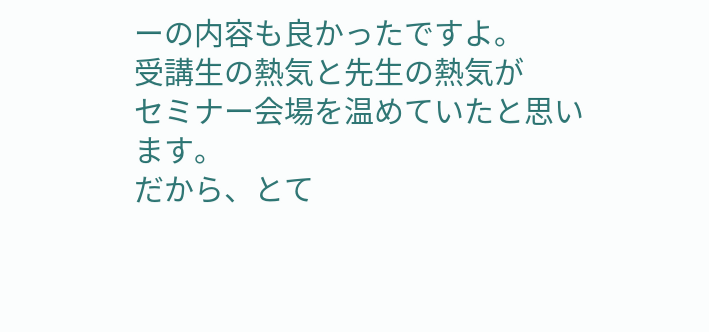ーの内容も良かったですよ。
受講生の熱気と先生の熱気が
セミナー会場を温めていたと思います。
だから、とて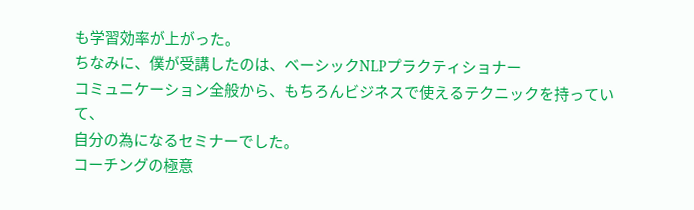も学習効率が上がった。
ちなみに、僕が受講したのは、ベーシックNLPプラクティショナー
コミュニケーション全般から、もちろんビジネスで使えるテクニックを持っていて、
自分の為になるセミナーでした。
コーチングの極意